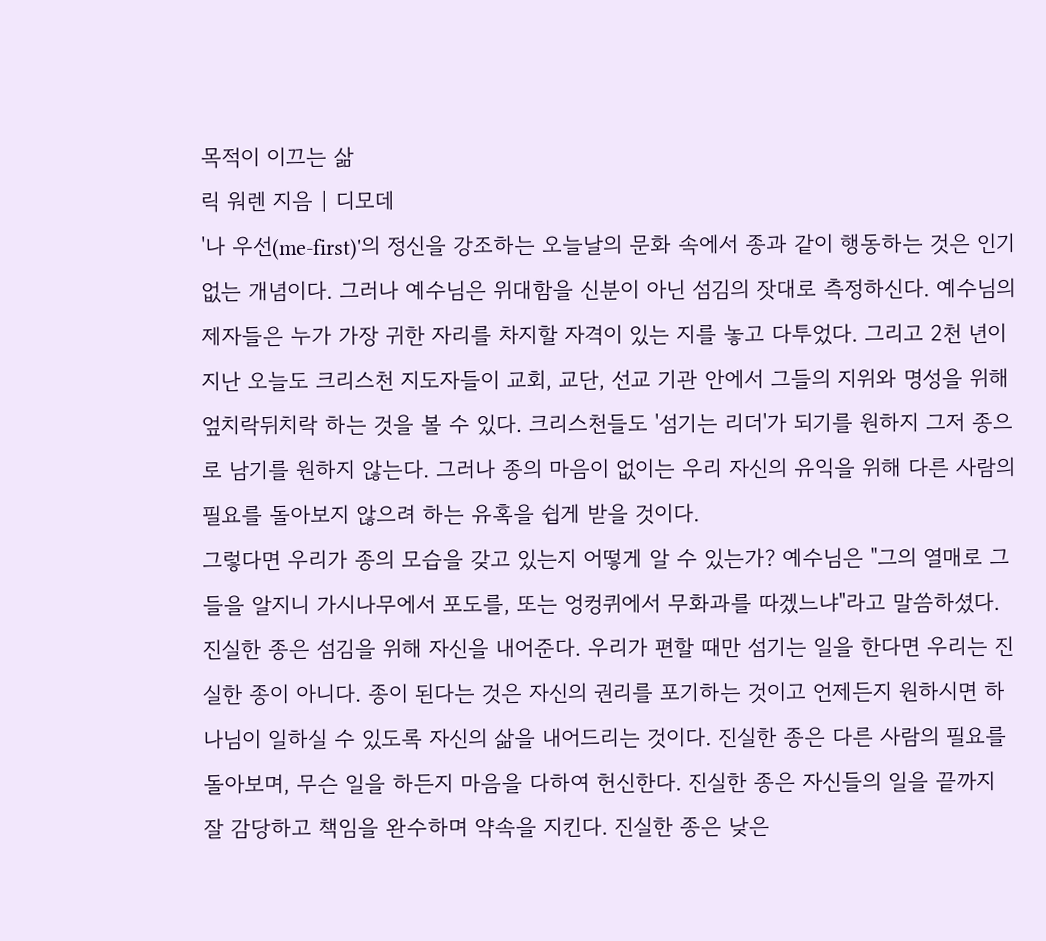목적이 이끄는 삶
릭 워렌 지음 | 디모데
'나 우선(me-first)'의 정신을 강조하는 오늘날의 문화 속에서 종과 같이 행동하는 것은 인기 없는 개념이다. 그러나 예수님은 위대함을 신분이 아닌 섬김의 잣대로 측정하신다. 예수님의 제자들은 누가 가장 귀한 자리를 차지할 자격이 있는 지를 놓고 다투었다. 그리고 2천 년이 지난 오늘도 크리스천 지도자들이 교회, 교단, 선교 기관 안에서 그들의 지위와 명성을 위해 엎치락뒤치락 하는 것을 볼 수 있다. 크리스천들도 '섬기는 리더'가 되기를 원하지 그저 종으로 남기를 원하지 않는다. 그러나 종의 마음이 없이는 우리 자신의 유익을 위해 다른 사람의 필요를 돌아보지 않으려 하는 유혹을 쉽게 받을 것이다.
그렇다면 우리가 종의 모습을 갖고 있는지 어떻게 알 수 있는가? 예수님은 "그의 열매로 그들을 알지니 가시나무에서 포도를, 또는 엉컹퀴에서 무화과를 따겠느냐"라고 말씀하셨다. 진실한 종은 섬김을 위해 자신을 내어준다. 우리가 편할 때만 섬기는 일을 한다면 우리는 진실한 종이 아니다. 종이 된다는 것은 자신의 권리를 포기하는 것이고 언제든지 원하시면 하나님이 일하실 수 있도록 자신의 삶을 내어드리는 것이다. 진실한 종은 다른 사람의 필요를 돌아보며, 무슨 일을 하든지 마음을 다하여 헌신한다. 진실한 종은 자신들의 일을 끝까지 잘 감당하고 책임을 완수하며 약속을 지킨다. 진실한 종은 낮은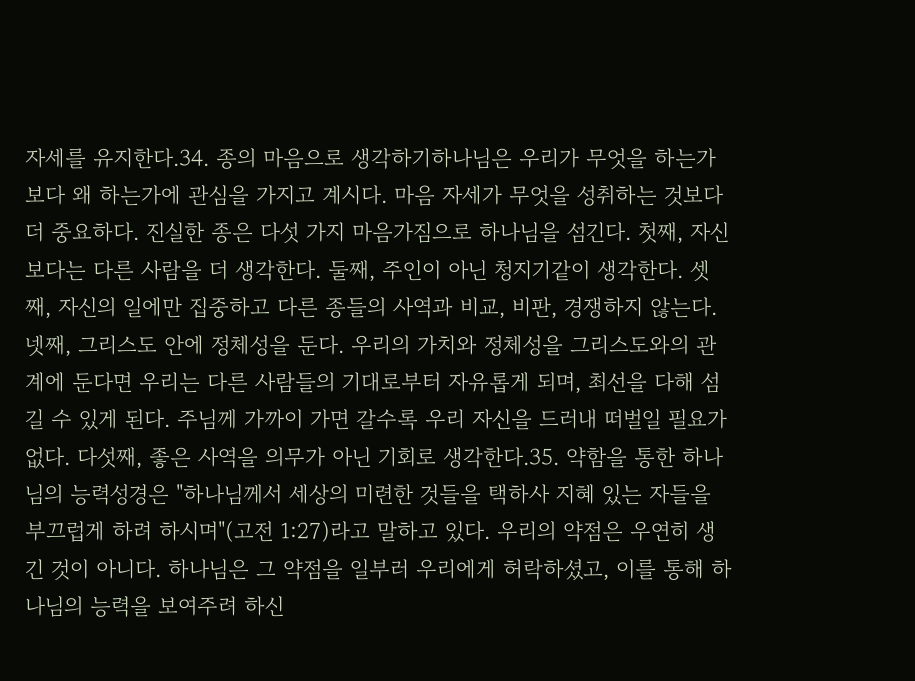자세를 유지한다.34. 종의 마음으로 생각하기하나님은 우리가 무엇을 하는가보다 왜 하는가에 관심을 가지고 계시다. 마음 자세가 무엇을 성취하는 것보다 더 중요하다. 진실한 종은 다섯 가지 마음가짐으로 하나님을 섬긴다. 첫째, 자신보다는 다른 사람을 더 생각한다. 둘째, 주인이 아닌 청지기같이 생각한다. 셋째, 자신의 일에만 집중하고 다른 종들의 사역과 비교, 비판, 경쟁하지 않는다. 넷째, 그리스도 안에 정체성을 둔다. 우리의 가치와 정체성을 그리스도와의 관계에 둔다면 우리는 다른 사람들의 기대로부터 자유롭게 되며, 최선을 다해 섬길 수 있게 된다. 주님께 가까이 가면 갈수록 우리 자신을 드러내 떠벌일 필요가 없다. 다섯째, 좋은 사역을 의무가 아닌 기회로 생각한다.35. 약함을 통한 하나님의 능력성경은 "하나님께서 세상의 미련한 것들을 택하사 지혜 있는 자들을 부끄럽게 하려 하시며"(고전 1:27)라고 말하고 있다. 우리의 약점은 우연히 생긴 것이 아니다. 하나님은 그 약점을 일부러 우리에게 허락하셨고, 이를 통해 하나님의 능력을 보여주려 하신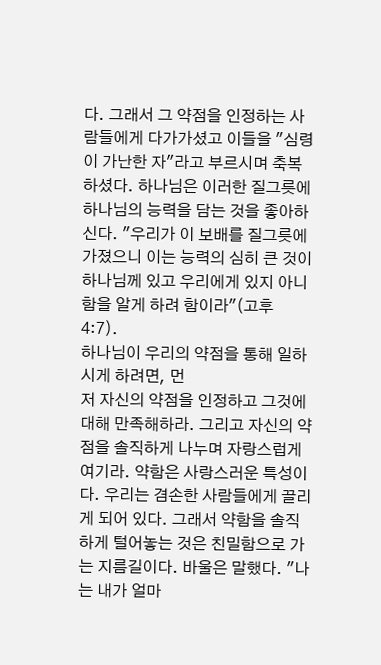다. 그래서 그 약점을 인정하는 사람들에게 다가가셨고 이들을 "심령이 가난한 자"라고 부르시며 축복하셨다. 하나님은 이러한 질그릇에 하나님의 능력을 담는 것을 좋아하신다. "우리가 이 보배를 질그릇에 가졌으니 이는 능력의 심히 큰 것이 하나님께 있고 우리에게 있지 아니함을 알게 하려 함이라"(고후 4:7).
하나님이 우리의 약점을 통해 일하시게 하려면, 먼
저 자신의 약점을 인정하고 그것에 대해 만족해하라. 그리고 자신의 약점을 솔직하게 나누며 자랑스럽게 여기라. 약함은 사랑스러운 특성이다. 우리는 겸손한 사람들에게 끌리게 되어 있다. 그래서 약함을 솔직하게 털어놓는 것은 친밀함으로 가는 지름길이다. 바울은 말했다. "나는 내가 얼마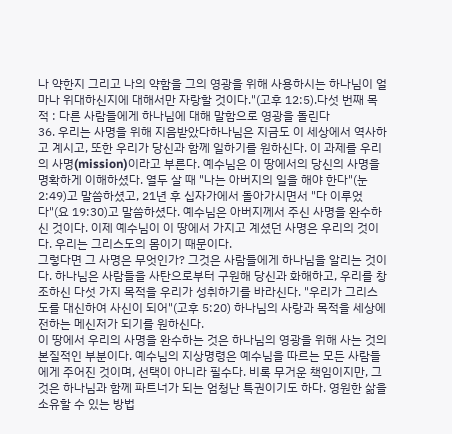나 약한지 그리고 나의 약함을 그의 영광을 위해 사용하시는 하나님이 얼마나 위대하신지에 대해서만 자랑할 것이다."(고후 12:5).다섯 번째 목적 : 다른 사람들에게 하나님에 대해 말함으로 영광을 돌린다
36. 우리는 사명을 위해 지음받았다하나님은 지금도 이 세상에서 역사하고 계시고, 또한 우리가 당신과 함께 일하기를 원하신다. 이 과제를 우리의 사명(mission)이라고 부른다. 예수님은 이 땅에서의 당신의 사명을 명확하게 이해하셨다. 열두 살 때 "나는 아버지의 일을 해야 한다"(눈 2:49)고 말씀하셨고, 21년 후 십자가에서 돌아가시면서 "다 이루었다"(요 19:30)고 말씀하셨다. 예수님은 아버지께서 주신 사명을 완수하신 것이다. 이제 예수님이 이 땅에서 가지고 계셨던 사명은 우리의 것이다. 우리는 그리스도의 몸이기 때문이다.
그렇다면 그 사명은 무엇인가? 그것은 사람들에게 하나님을 알리는 것이다. 하나님은 사람들을 사탄으로부터 구원해 당신과 화해하고, 우리를 창조하신 다섯 가지 목적을 우리가 성취하기를 바라신다. "우리가 그리스도를 대신하여 사신이 되어"(고후 5:20) 하나님의 사랑과 목적을 세상에 전하는 메신저가 되기를 원하신다.
이 땅에서 우리의 사명을 완수하는 것은 하나님의 영광을 위해 사는 것의 본질적인 부분이다. 예수님의 지상명령은 예수님을 따르는 모든 사람들에게 주어진 것이며, 선택이 아니라 필수다. 비록 무거운 책임이지만, 그것은 하나님과 함께 파트너가 되는 엄청난 특권이기도 하다. 영원한 삶을 소유할 수 있는 방법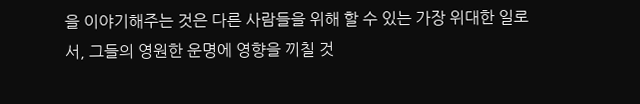을 이야기해주는 것은 다른 사람들을 위해 할 수 있는 가장 위대한 일로서, 그들의 영원한 운명에 영향을 끼칠 것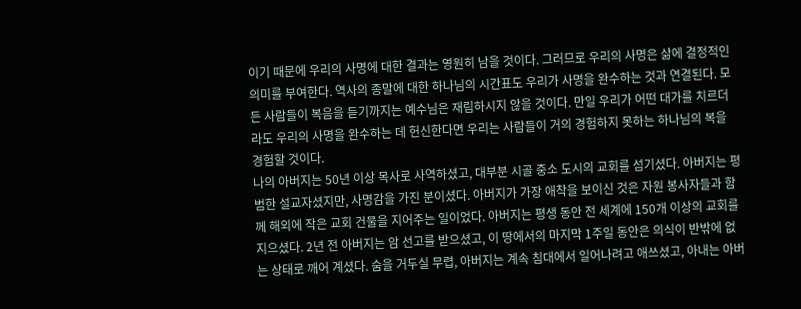이기 때문에 우리의 사명에 대한 결과는 영원히 남을 것이다. 그러므로 우리의 사명은 삶에 결정적인 의미를 부여한다. 역사의 종말에 대한 하나님의 시간표도 우리가 사명을 완수하는 것과 연결된다. 모든 사람들이 복음을 듣기까지는 예수님은 재림하시지 않을 것이다. 만일 우리가 어떤 대가를 치르더라도 우리의 사명을 완수하는 데 헌신한다면 우리는 사람들이 거의 경험하지 못하는 하나님의 복을 경험할 것이다.
나의 아버지는 50년 이상 목사로 사역하셨고, 대부분 시골 중소 도시의 교회를 섬기셨다. 아버지는 평범한 설교자셨지만, 사명감을 가진 분이셨다. 아버지가 가장 애착을 보이신 것은 자원 봉사자들과 함께 해외에 작은 교회 건물을 지어주는 일이었다. 아버지는 평생 동안 전 세계에 150개 이상의 교회를 지으셨다. 2년 전 아버지는 암 선고를 받으셨고, 이 땅에서의 마지막 1주일 동안은 의식이 반밖에 없는 상태로 깨어 계셨다. 숨을 거두실 무렵, 아버지는 계속 침대에서 일어나려고 애쓰셨고, 아내는 아버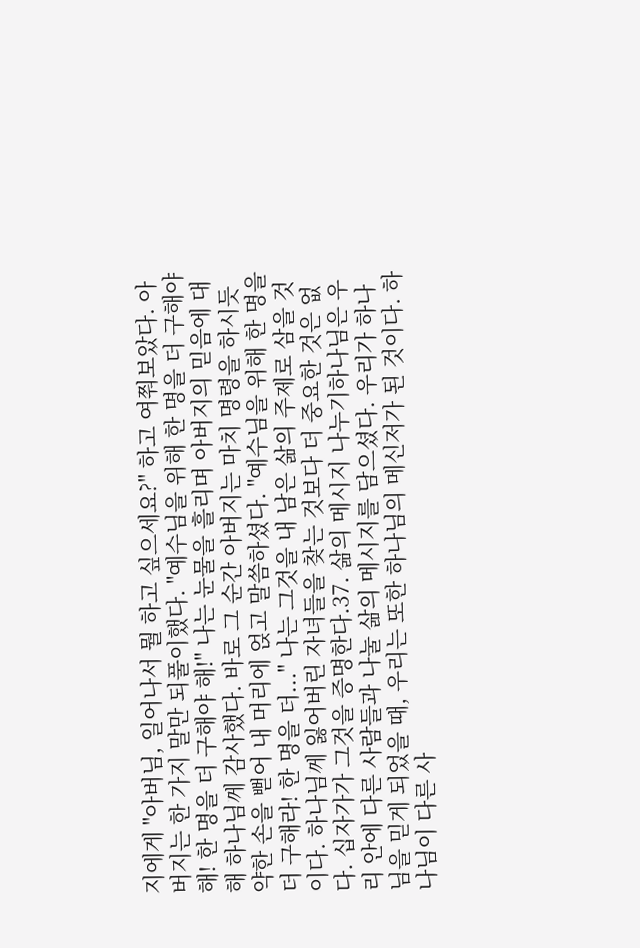지에게 "아버님, 일어나서 뭘 하고 싶으세요?" 하고 여쭤보았다. 아버지는 한 가지 말만 되풀이했다. "예수님을 위해 한 명을 더 구해야 해! 한 명을 더 구해야 해!" 나는 눈물을 흘리며 아버지의 믿음에 대해 하나님께 감사했다. 바로 그 순간 아버지는 마치 명령을 하시듯 약한 손을 뻗어 내 머리에 얹고 말씀하셨다. "예수님을 위해 한 명을 더 구해라! 한 명을 더..." 나는 그것을 내 남은 삶의 주제로 삼을 것이다. 하나님께 잃어버린 자녀들을 찾는 것보다 더 중요한 것은 없다. 십자가가 그것을 증명한다.37. 삶의 메시지 나누기하나님은 우리 안에 다른 사람들과 나눌 삶의 메시지를 담으셨다. 우리가 하나님을 믿게 되었을 때, 우리는 또한 하나님의 메신저가 된 것이다. 하나님이 다른 사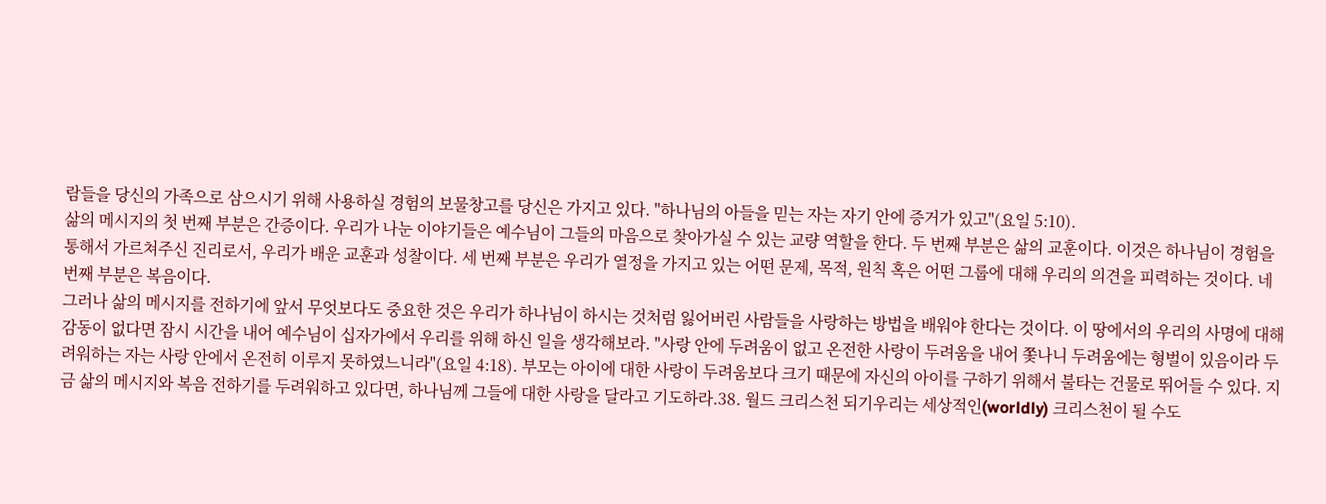람들을 당신의 가족으로 삼으시기 위해 사용하실 경험의 보물창고를 당신은 가지고 있다. "하나님의 아들을 믿는 자는 자기 안에 증거가 있고"(요일 5:10).
삶의 메시지의 첫 번째 부분은 간증이다. 우리가 나눈 이야기들은 예수님이 그들의 마음으로 찾아가실 수 있는 교량 역할을 한다. 두 번째 부분은 삶의 교훈이다. 이것은 하나님이 경험을 통해서 가르쳐주신 진리로서, 우리가 배운 교훈과 성찰이다. 세 번째 부분은 우리가 열정을 가지고 있는 어떤 문제, 목적, 원칙 혹은 어떤 그룹에 대해 우리의 의견을 피력하는 것이다. 네 번째 부분은 복음이다.
그러나 삶의 메시지를 전하기에 앞서 무엇보다도 중요한 것은 우리가 하나님이 하시는 것처럼 잃어버린 사람들을 사랑하는 방법을 배워야 한다는 것이다. 이 땅에서의 우리의 사명에 대해 감동이 없다면 잠시 시간을 내어 예수님이 십자가에서 우리를 위해 하신 일을 생각해보라. "사랑 안에 두려움이 없고 온전한 사랑이 두려움을 내어 쫓나니 두려움에는 형벌이 있음이라 두려워하는 자는 사랑 안에서 온전히 이루지 못하였느니라"(요일 4:18). 부모는 아이에 대한 사랑이 두려움보다 크기 때문에 자신의 아이를 구하기 위해서 불타는 건물로 뛰어들 수 있다. 지금 삶의 메시지와 복음 전하기를 두려워하고 있다면, 하나님께 그들에 대한 사랑을 달라고 기도하라.38. 월드 크리스천 되기우리는 세상적인(worldly) 크리스천이 될 수도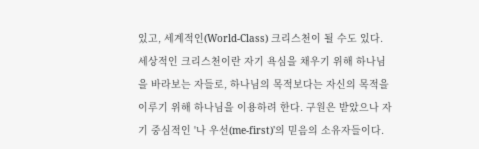있고, 세계적인(World-Class) 크리스천이 될 수도 있다. 세상적인 크리스천이란 자기 욕심을 채우기 위해 하나님을 바라보는 자들로, 하나님의 목적보다는 자신의 목적을 이루기 위해 하나님을 이용하려 한다. 구원은 받았으나 자기 중심적인 '나 우선(me-first)'의 믿음의 소유자들이다.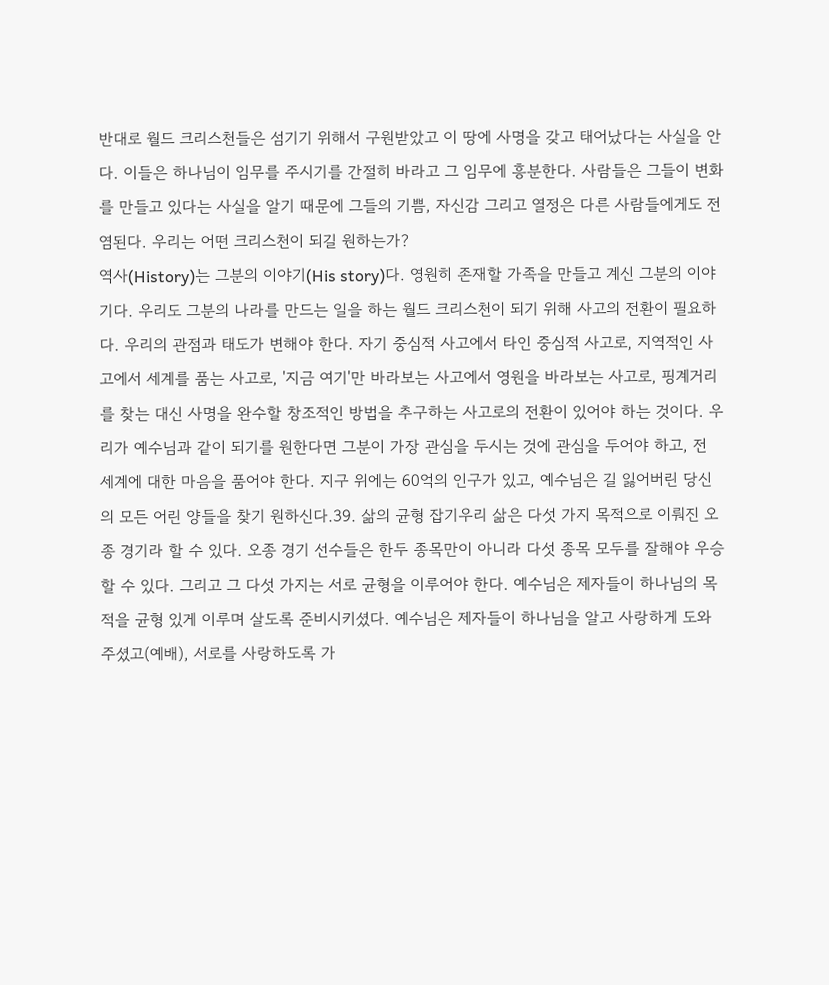반대로 월드 크리스천들은 섬기기 위해서 구원받았고 이 땅에 사명을 갖고 태어났다는 사실을 안다. 이들은 하나님이 임무를 주시기를 간절히 바라고 그 임무에 흥분한다. 사람들은 그들이 변화를 만들고 있다는 사실을 알기 때문에 그들의 기쁨, 자신감 그리고 열정은 다른 사람들에게도 전염된다. 우리는 어떤 크리스천이 되길 원하는가?
역사(History)는 그분의 이야기(His story)다. 영원히 존재할 가족을 만들고 계신 그분의 이야기다. 우리도 그분의 나라를 만드는 일을 하는 월드 크리스천이 되기 위해 사고의 전환이 필요하다. 우리의 관점과 태도가 변해야 한다. 자기 중심적 사고에서 타인 중심적 사고로, 지역적인 사고에서 세계를 품는 사고로, '지금 여기'만 바라보는 사고에서 영원을 바라보는 사고로, 핑계거리를 찾는 대신 사명을 완수할 창조적인 방법을 추구하는 사고로의 전환이 있어야 하는 것이다. 우리가 예수님과 같이 되기를 원한다면 그분이 가장 관심을 두시는 것에 관심을 두어야 하고, 전 세계에 대한 마음을 품어야 한다. 지구 위에는 60억의 인구가 있고, 예수님은 길 잃어버린 당신의 모든 어린 양들을 찾기 원하신다.39. 삶의 균형 잡기우리 삶은 다섯 가지 목적으로 이뤄진 오종 경기라 할 수 있다. 오종 경기 선수들은 한두 종목만이 아니라 다섯 종목 모두를 잘해야 우승할 수 있다. 그리고 그 다섯 가지는 서로 균형을 이루어야 한다. 예수님은 제자들이 하나님의 목적을 균형 있게 이루며 살도록 준비시키셨다. 예수님은 제자들이 하나님을 알고 사랑하게 도와주셨고(예배), 서로를 사랑하도록 가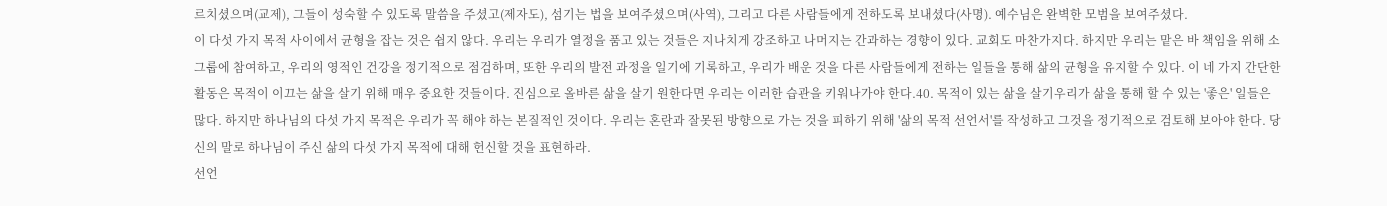르치셨으며(교제), 그들이 성숙할 수 있도록 말씀을 주셨고(제자도), 섬기는 법을 보여주셨으며(사역), 그리고 다른 사람들에게 전하도록 보내셨다(사명). 예수님은 완벽한 모범을 보여주셨다.
이 다섯 가지 목적 사이에서 균형을 잡는 것은 쉽지 않다. 우리는 우리가 열정을 품고 있는 것들은 지나치게 강조하고 나머지는 간과하는 경향이 있다. 교회도 마찬가지다. 하지만 우리는 맡은 바 책임을 위해 소그룹에 참여하고, 우리의 영적인 건강을 정기적으로 점검하며, 또한 우리의 발전 과정을 일기에 기록하고, 우리가 배운 것을 다른 사람들에게 전하는 일들을 통해 삶의 균형을 유지할 수 있다. 이 네 가지 간단한 활동은 목적이 이끄는 삶을 살기 위해 매우 중요한 것들이다. 진심으로 올바른 삶을 살기 원한다면 우리는 이러한 습관을 키워나가야 한다.40. 목적이 있는 삶을 살기우리가 삶을 통해 할 수 있는 '좋은' 일들은 많다. 하지만 하나님의 다섯 가지 목적은 우리가 꼭 해야 하는 본질적인 것이다. 우리는 혼란과 잘못된 방향으로 가는 것을 피하기 위해 '삶의 목적 선언서'를 작성하고 그것을 정기적으로 검토해 보아야 한다. 당신의 말로 하나님이 주신 삶의 다섯 가지 목적에 대해 헌신할 것을 표현하라.
선언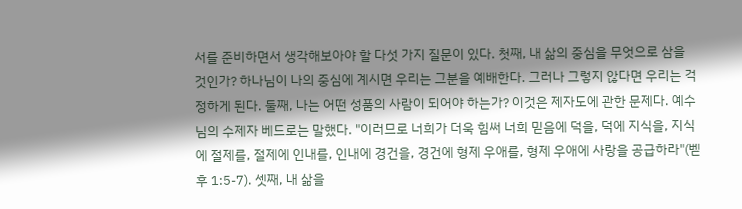서를 준비하면서 생각해보아야 할 다섯 가지 질문이 있다. 첫째, 내 삶의 중심을 무엇으로 삼을 것인가? 하나님이 나의 중심에 계시면 우리는 그분을 예배한다. 그러나 그렇지 않다면 우리는 걱정하게 된다. 둘째, 나는 어떤 성품의 사람이 되어야 하는가? 이것은 제자도에 관한 문제다. 예수님의 수제자 베드로는 말했다. "이러므로 너희가 더욱 힘써 너희 믿음에 덕을, 덕에 지식을, 지식에 절제를, 절제에 인내를, 인내에 경건을, 경건에 형제 우애를, 형제 우애에 사랑을 공급하라"(벧후 1:5-7). 셋째, 내 삶을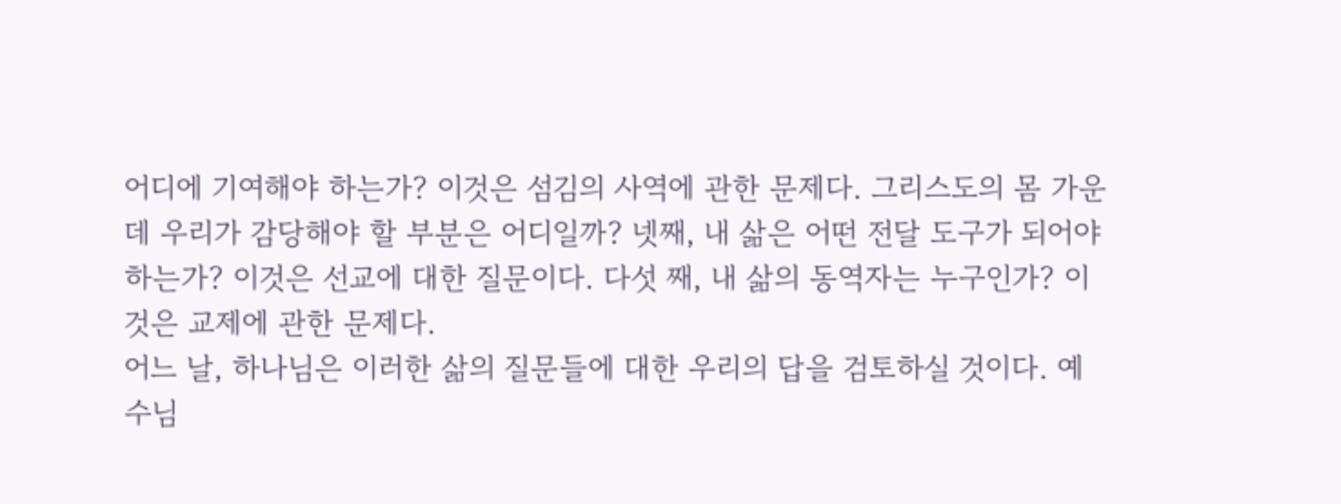어디에 기여해야 하는가? 이것은 섬김의 사역에 관한 문제다. 그리스도의 몸 가운데 우리가 감당해야 할 부분은 어디일까? 넷째, 내 삶은 어떤 전달 도구가 되어야 하는가? 이것은 선교에 대한 질문이다. 다섯 째, 내 삶의 동역자는 누구인가? 이것은 교제에 관한 문제다.
어느 날, 하나님은 이러한 삶의 질문들에 대한 우리의 답을 검토하실 것이다. 예수님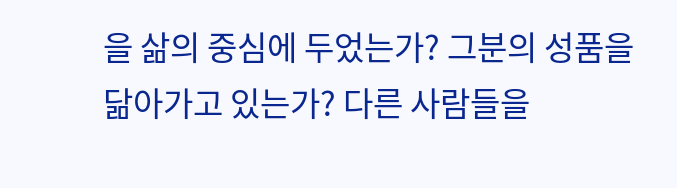을 삶의 중심에 두었는가? 그분의 성품을 닮아가고 있는가? 다른 사람들을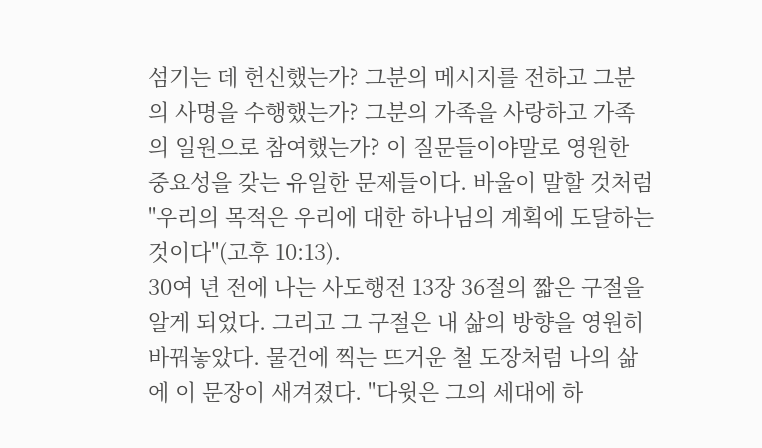섬기는 데 헌신했는가? 그분의 메시지를 전하고 그분의 사명을 수행했는가? 그분의 가족을 사랑하고 가족의 일원으로 참여했는가? 이 질문들이야말로 영원한 중요성을 갖는 유일한 문제들이다. 바울이 말할 것처럼 "우리의 목적은 우리에 대한 하나님의 계획에 도달하는 것이다"(고후 10:13).
30여 년 전에 나는 사도행전 13장 36절의 짧은 구절을 알게 되었다. 그리고 그 구절은 내 삶의 방향을 영원히 바꿔놓았다. 물건에 찍는 뜨거운 철 도장처럼 나의 삶에 이 문장이 새겨졌다. "다윗은 그의 세대에 하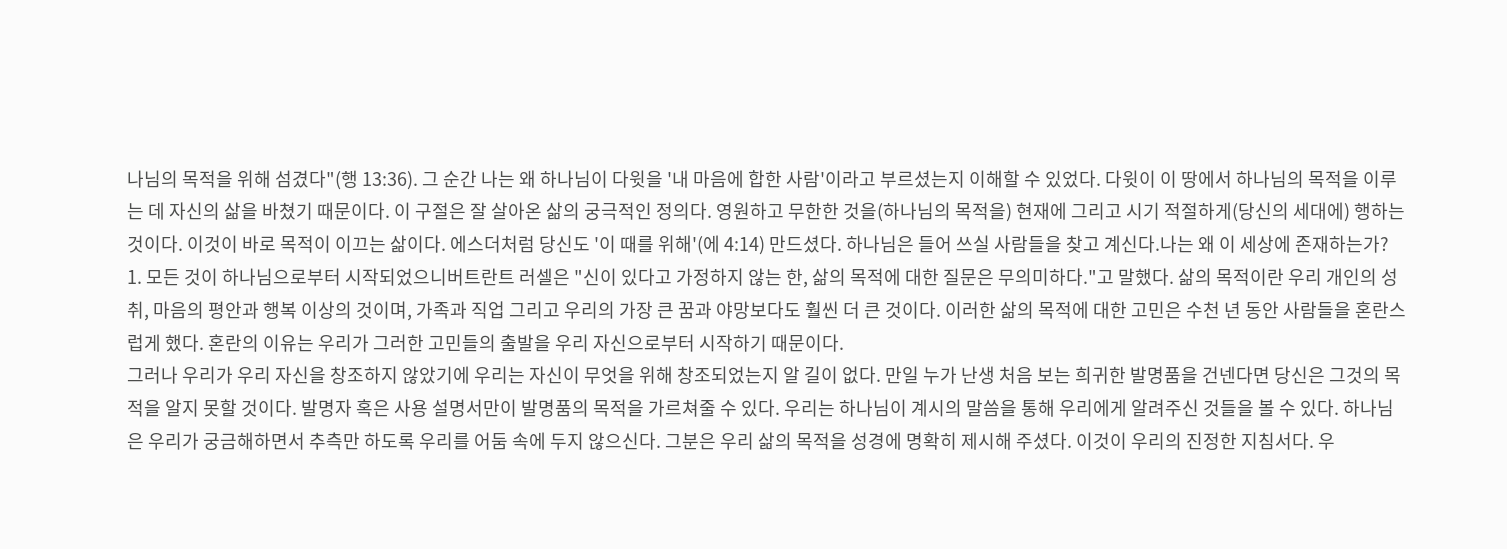나님의 목적을 위해 섬겼다"(행 13:36). 그 순간 나는 왜 하나님이 다윗을 '내 마음에 합한 사람'이라고 부르셨는지 이해할 수 있었다. 다윗이 이 땅에서 하나님의 목적을 이루는 데 자신의 삶을 바쳤기 때문이다. 이 구절은 잘 살아온 삶의 궁극적인 정의다. 영원하고 무한한 것을(하나님의 목적을) 현재에 그리고 시기 적절하게(당신의 세대에) 행하는 것이다. 이것이 바로 목적이 이끄는 삶이다. 에스더처럼 당신도 '이 때를 위해'(에 4:14) 만드셨다. 하나님은 들어 쓰실 사람들을 찾고 계신다.나는 왜 이 세상에 존재하는가?
1. 모든 것이 하나님으로부터 시작되었으니버트란트 러셀은 "신이 있다고 가정하지 않는 한, 삶의 목적에 대한 질문은 무의미하다."고 말했다. 삶의 목적이란 우리 개인의 성취, 마음의 평안과 행복 이상의 것이며, 가족과 직업 그리고 우리의 가장 큰 꿈과 야망보다도 훨씬 더 큰 것이다. 이러한 삶의 목적에 대한 고민은 수천 년 동안 사람들을 혼란스럽게 했다. 혼란의 이유는 우리가 그러한 고민들의 출발을 우리 자신으로부터 시작하기 때문이다.
그러나 우리가 우리 자신을 창조하지 않았기에 우리는 자신이 무엇을 위해 창조되었는지 알 길이 없다. 만일 누가 난생 처음 보는 희귀한 발명품을 건넨다면 당신은 그것의 목적을 알지 못할 것이다. 발명자 혹은 사용 설명서만이 발명품의 목적을 가르쳐줄 수 있다. 우리는 하나님이 계시의 말씀을 통해 우리에게 알려주신 것들을 볼 수 있다. 하나님은 우리가 궁금해하면서 추측만 하도록 우리를 어둠 속에 두지 않으신다. 그분은 우리 삶의 목적을 성경에 명확히 제시해 주셨다. 이것이 우리의 진정한 지침서다. 우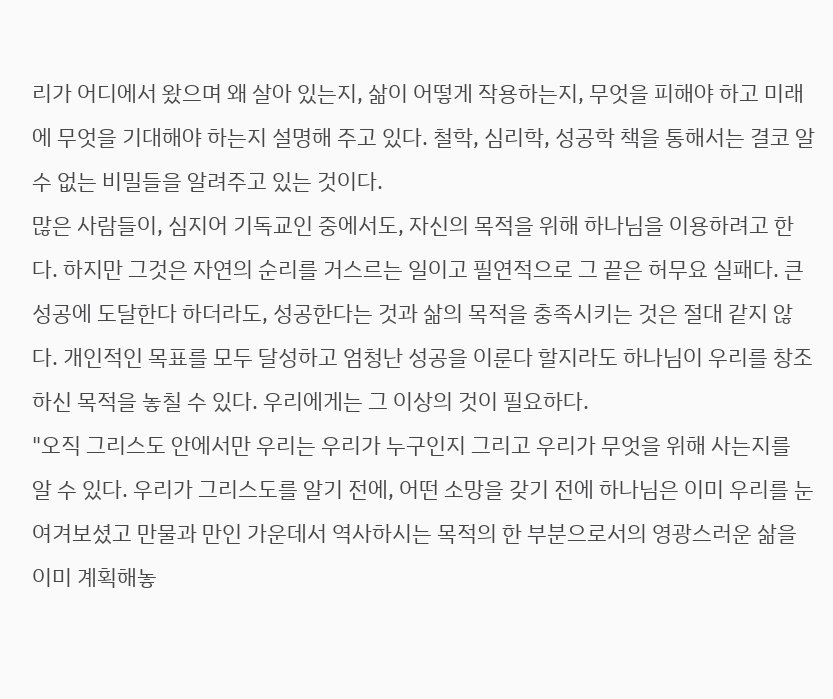리가 어디에서 왔으며 왜 살아 있는지, 삶이 어떻게 작용하는지, 무엇을 피해야 하고 미래에 무엇을 기대해야 하는지 설명해 주고 있다. 철학, 심리학, 성공학 책을 통해서는 결코 알 수 없는 비밀들을 알려주고 있는 것이다.
많은 사람들이, 심지어 기독교인 중에서도, 자신의 목적을 위해 하나님을 이용하려고 한다. 하지만 그것은 자연의 순리를 거스르는 일이고 필연적으로 그 끝은 허무요 실패다. 큰 성공에 도달한다 하더라도, 성공한다는 것과 삶의 목적을 충족시키는 것은 절대 같지 않다. 개인적인 목표를 모두 달성하고 엄청난 성공을 이룬다 할지라도 하나님이 우리를 창조하신 목적을 놓칠 수 있다. 우리에게는 그 이상의 것이 필요하다.
"오직 그리스도 안에서만 우리는 우리가 누구인지 그리고 우리가 무엇을 위해 사는지를 알 수 있다. 우리가 그리스도를 알기 전에, 어떤 소망을 갖기 전에 하나님은 이미 우리를 눈여겨보셨고 만물과 만인 가운데서 역사하시는 목적의 한 부분으로서의 영광스러운 삶을 이미 계획해놓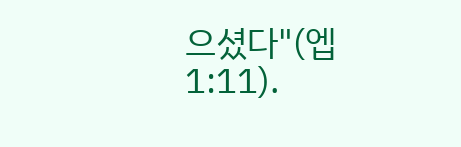으셨다"(엡 1:11).